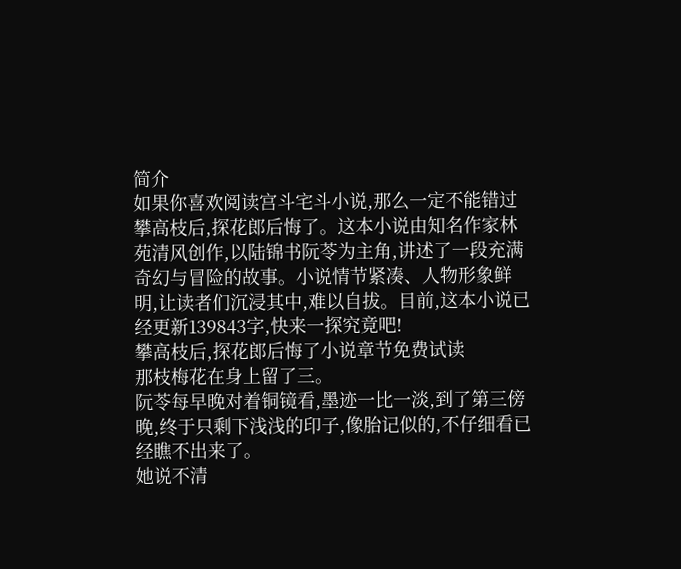简介
如果你喜欢阅读宫斗宅斗小说,那么一定不能错过攀高枝后,探花郎后悔了。这本小说由知名作家林苑清风创作,以陆锦书阮苓为主角,讲述了一段充满奇幻与冒险的故事。小说情节紧凑、人物形象鲜明,让读者们沉浸其中,难以自拔。目前,这本小说已经更新139843字,快来一探究竟吧!
攀高枝后,探花郎后悔了小说章节免费试读
那枝梅花在身上留了三。
阮苓每早晚对着铜镜看,墨迹一比一淡,到了第三傍晚,终于只剩下浅浅的印子,像胎记似的,不仔细看已经瞧不出来了。
她说不清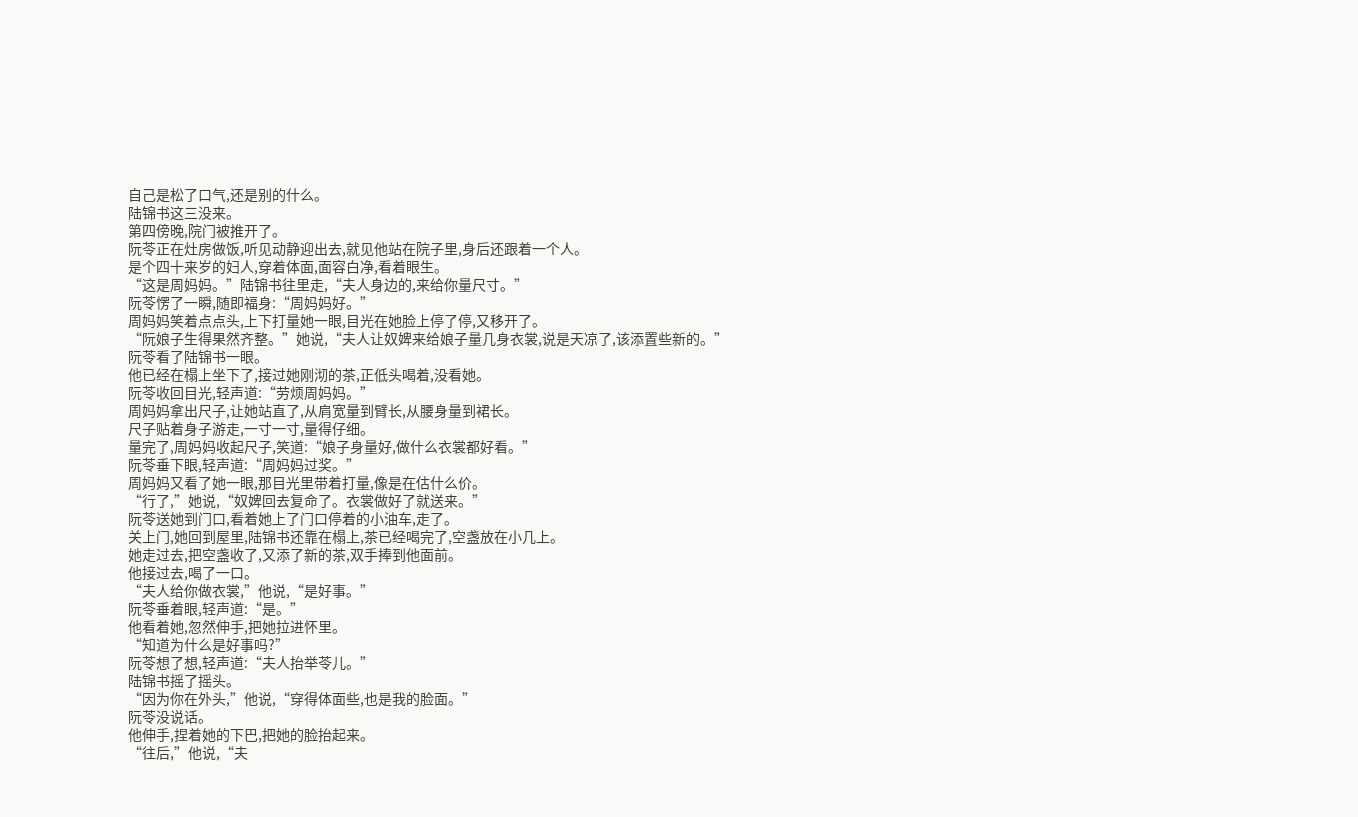自己是松了口气,还是别的什么。
陆锦书这三没来。
第四傍晚,院门被推开了。
阮苓正在灶房做饭,听见动静迎出去,就见他站在院子里,身后还跟着一个人。
是个四十来岁的妇人,穿着体面,面容白净,看着眼生。
“这是周妈妈。”陆锦书往里走,“夫人身边的,来给你量尺寸。”
阮苓愣了一瞬,随即福身:“周妈妈好。”
周妈妈笑着点点头,上下打量她一眼,目光在她脸上停了停,又移开了。
“阮娘子生得果然齐整。”她说,“夫人让奴婢来给娘子量几身衣裳,说是天凉了,该添置些新的。”
阮苓看了陆锦书一眼。
他已经在榻上坐下了,接过她刚沏的茶,正低头喝着,没看她。
阮苓收回目光,轻声道:“劳烦周妈妈。”
周妈妈拿出尺子,让她站直了,从肩宽量到臂长,从腰身量到裙长。
尺子贴着身子游走,一寸一寸,量得仔细。
量完了,周妈妈收起尺子,笑道:“娘子身量好,做什么衣裳都好看。”
阮苓垂下眼,轻声道:“周妈妈过奖。”
周妈妈又看了她一眼,那目光里带着打量,像是在估什么价。
“行了,”她说,“奴婢回去复命了。衣裳做好了就送来。”
阮苓送她到门口,看着她上了门口停着的小油车,走了。
关上门,她回到屋里,陆锦书还靠在榻上,茶已经喝完了,空盏放在小几上。
她走过去,把空盏收了,又添了新的茶,双手捧到他面前。
他接过去,喝了一口。
“夫人给你做衣裳,”他说,“是好事。”
阮苓垂着眼,轻声道:“是。”
他看着她,忽然伸手,把她拉进怀里。
“知道为什么是好事吗?”
阮苓想了想,轻声道:“夫人抬举苓儿。”
陆锦书摇了摇头。
“因为你在外头,”他说,“穿得体面些,也是我的脸面。”
阮苓没说话。
他伸手,捏着她的下巴,把她的脸抬起来。
“往后,”他说,“夫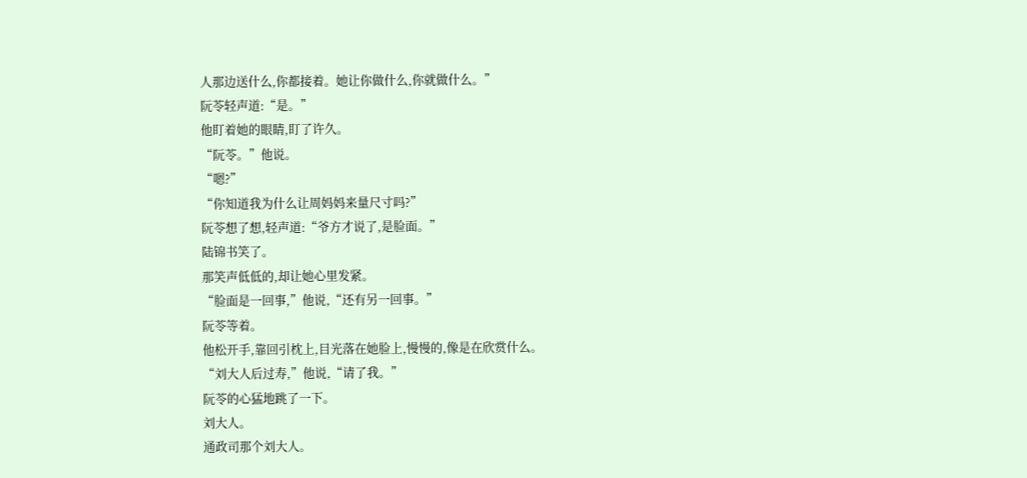人那边送什么,你都接着。她让你做什么,你就做什么。”
阮苓轻声道:“是。”
他盯着她的眼睛,盯了许久。
“阮苓。”他说。
“嗯?”
“你知道我为什么让周妈妈来量尺寸吗?”
阮苓想了想,轻声道:“爷方才说了,是脸面。”
陆锦书笑了。
那笑声低低的,却让她心里发紧。
“脸面是一回事,”他说,“还有另一回事。”
阮苓等着。
他松开手,靠回引枕上,目光落在她脸上,慢慢的,像是在欣赏什么。
“刘大人后过寿,”他说,“请了我。”
阮苓的心猛地跳了一下。
刘大人。
通政司那个刘大人。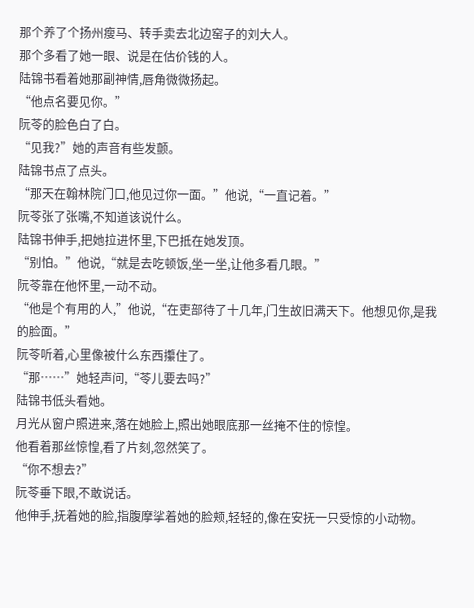那个养了个扬州瘦马、转手卖去北边窑子的刘大人。
那个多看了她一眼、说是在估价钱的人。
陆锦书看着她那副神情,唇角微微扬起。
“他点名要见你。”
阮苓的脸色白了白。
“见我?”她的声音有些发颤。
陆锦书点了点头。
“那天在翰林院门口,他见过你一面。”他说,“一直记着。”
阮苓张了张嘴,不知道该说什么。
陆锦书伸手,把她拉进怀里,下巴抵在她发顶。
“别怕。”他说,“就是去吃顿饭,坐一坐,让他多看几眼。”
阮苓靠在他怀里,一动不动。
“他是个有用的人,”他说,“在吏部待了十几年,门生故旧满天下。他想见你,是我的脸面。”
阮苓听着,心里像被什么东西攥住了。
“那……”她轻声问,“苓儿要去吗?”
陆锦书低头看她。
月光从窗户照进来,落在她脸上,照出她眼底那一丝掩不住的惊惶。
他看着那丝惊惶,看了片刻,忽然笑了。
“你不想去?”
阮苓垂下眼,不敢说话。
他伸手,抚着她的脸,指腹摩挲着她的脸颊,轻轻的,像在安抚一只受惊的小动物。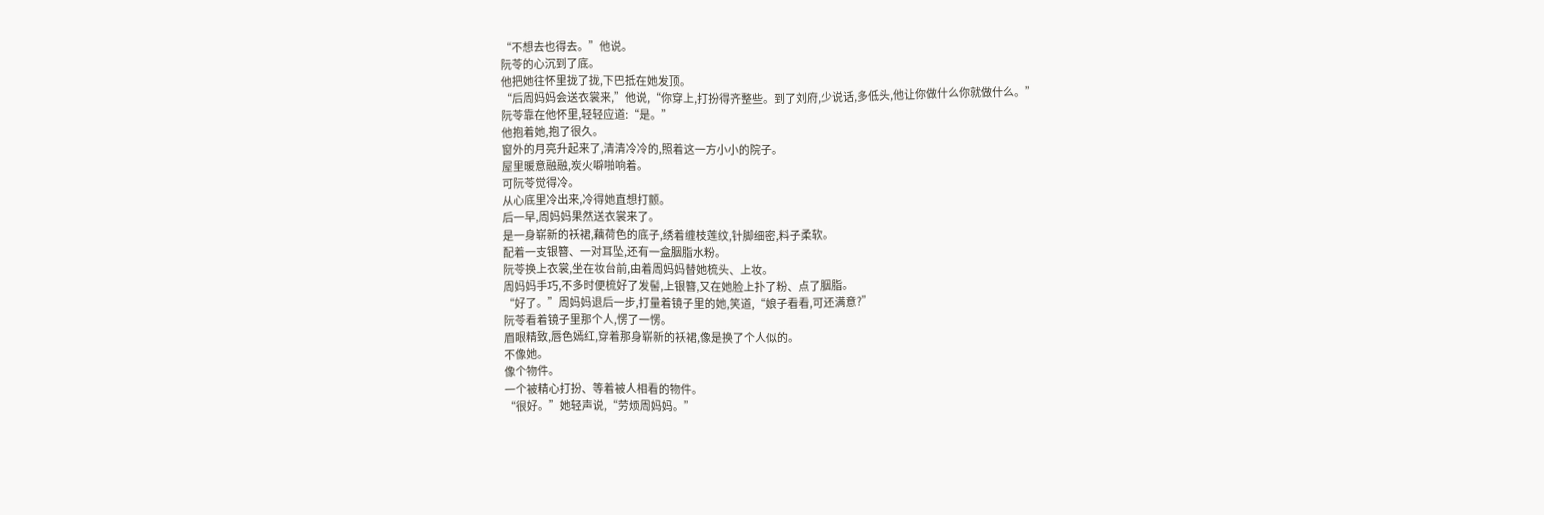“不想去也得去。”他说。
阮苓的心沉到了底。
他把她往怀里拢了拢,下巴抵在她发顶。
“后周妈妈会送衣裳来,”他说,“你穿上,打扮得齐整些。到了刘府,少说话,多低头,他让你做什么你就做什么。”
阮苓靠在他怀里,轻轻应道:“是。”
他抱着她,抱了很久。
窗外的月亮升起来了,清清冷冷的,照着这一方小小的院子。
屋里暖意融融,炭火噼啪响着。
可阮苓觉得冷。
从心底里冷出来,冷得她直想打颤。
后一早,周妈妈果然送衣裳来了。
是一身崭新的袄裙,藕荷色的底子,绣着缠枝莲纹,针脚细密,料子柔软。
配着一支银簪、一对耳坠,还有一盒胭脂水粉。
阮苓换上衣裳,坐在妆台前,由着周妈妈替她梳头、上妆。
周妈妈手巧,不多时便梳好了发髻,上银簪,又在她脸上扑了粉、点了胭脂。
“好了。”周妈妈退后一步,打量着镜子里的她,笑道,“娘子看看,可还满意?”
阮苓看着镜子里那个人,愣了一愣。
眉眼精致,唇色嫣红,穿着那身崭新的袄裙,像是换了个人似的。
不像她。
像个物件。
一个被精心打扮、等着被人相看的物件。
“很好。”她轻声说,“劳烦周妈妈。”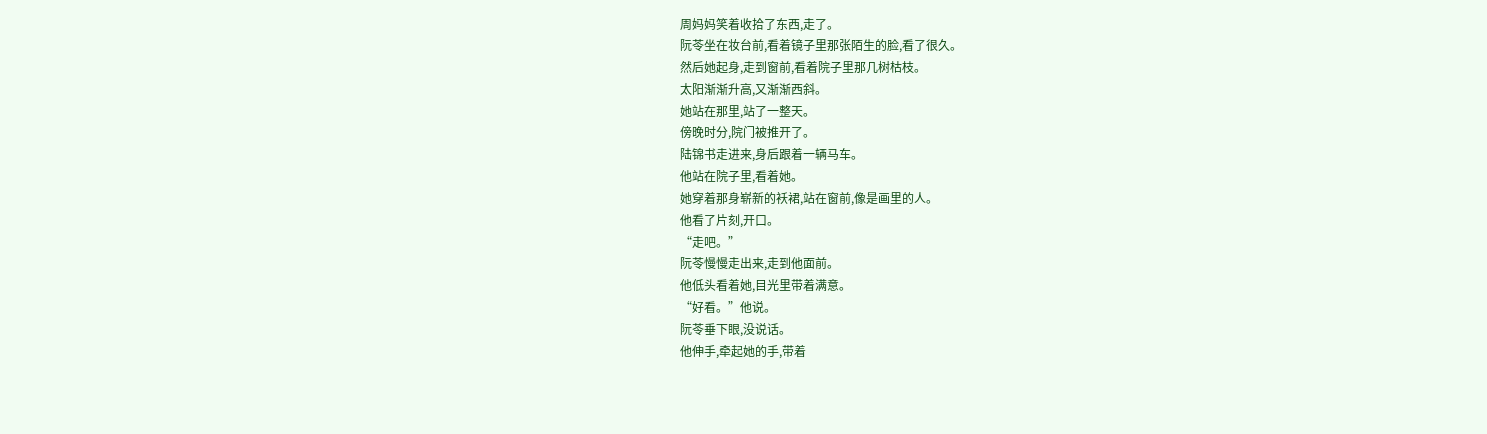周妈妈笑着收拾了东西,走了。
阮苓坐在妆台前,看着镜子里那张陌生的脸,看了很久。
然后她起身,走到窗前,看着院子里那几树枯枝。
太阳渐渐升高,又渐渐西斜。
她站在那里,站了一整天。
傍晚时分,院门被推开了。
陆锦书走进来,身后跟着一辆马车。
他站在院子里,看着她。
她穿着那身崭新的袄裙,站在窗前,像是画里的人。
他看了片刻,开口。
“走吧。”
阮苓慢慢走出来,走到他面前。
他低头看着她,目光里带着满意。
“好看。”他说。
阮苓垂下眼,没说话。
他伸手,牵起她的手,带着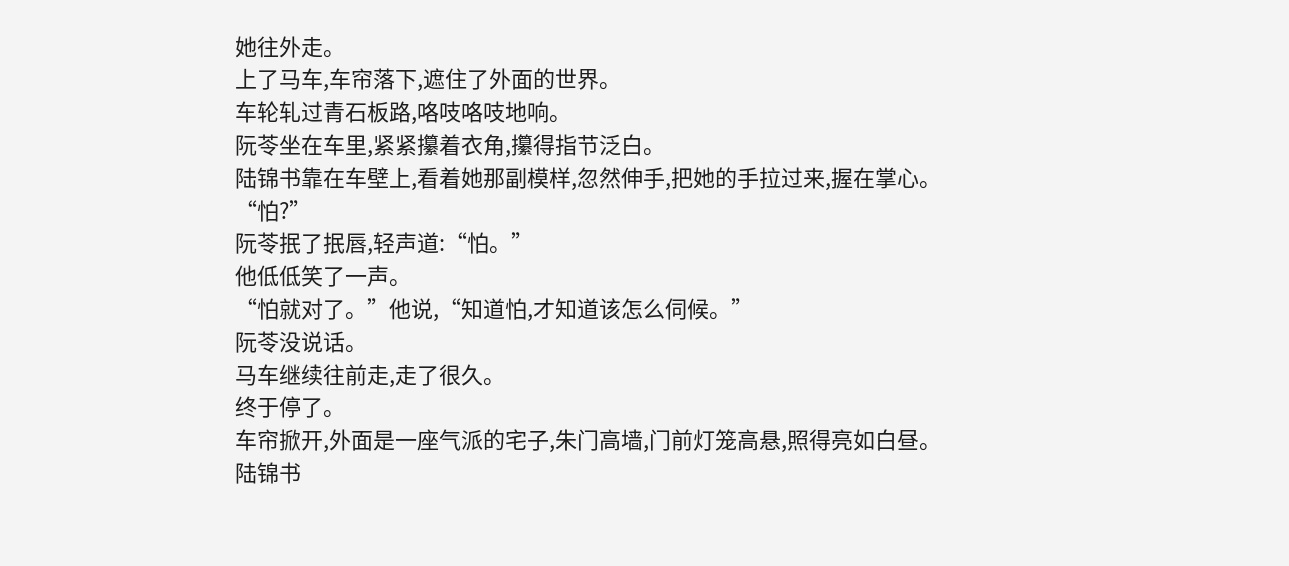她往外走。
上了马车,车帘落下,遮住了外面的世界。
车轮轧过青石板路,咯吱咯吱地响。
阮苓坐在车里,紧紧攥着衣角,攥得指节泛白。
陆锦书靠在车壁上,看着她那副模样,忽然伸手,把她的手拉过来,握在掌心。
“怕?”
阮苓抿了抿唇,轻声道:“怕。”
他低低笑了一声。
“怕就对了。”他说,“知道怕,才知道该怎么伺候。”
阮苓没说话。
马车继续往前走,走了很久。
终于停了。
车帘掀开,外面是一座气派的宅子,朱门高墙,门前灯笼高悬,照得亮如白昼。
陆锦书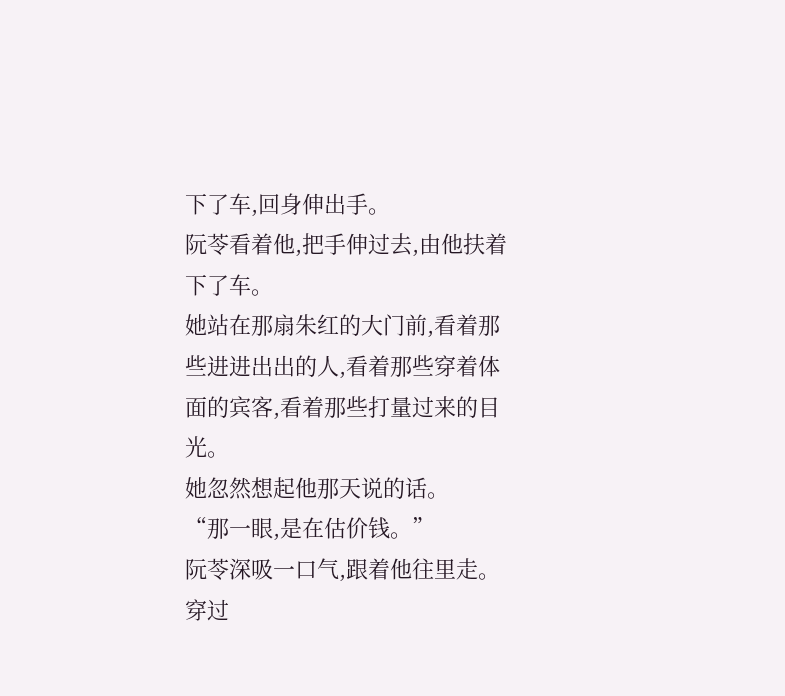下了车,回身伸出手。
阮苓看着他,把手伸过去,由他扶着下了车。
她站在那扇朱红的大门前,看着那些进进出出的人,看着那些穿着体面的宾客,看着那些打量过来的目光。
她忽然想起他那天说的话。
“那一眼,是在估价钱。”
阮苓深吸一口气,跟着他往里走。
穿过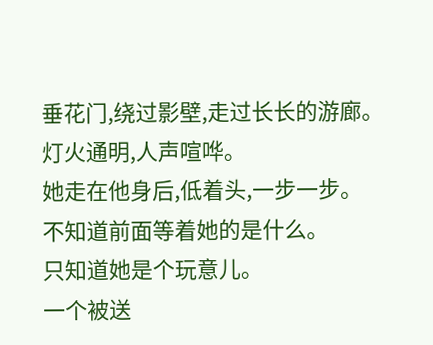垂花门,绕过影壁,走过长长的游廊。
灯火通明,人声喧哗。
她走在他身后,低着头,一步一步。
不知道前面等着她的是什么。
只知道她是个玩意儿。
一个被送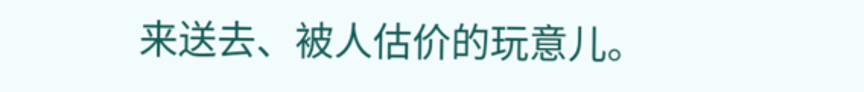来送去、被人估价的玩意儿。